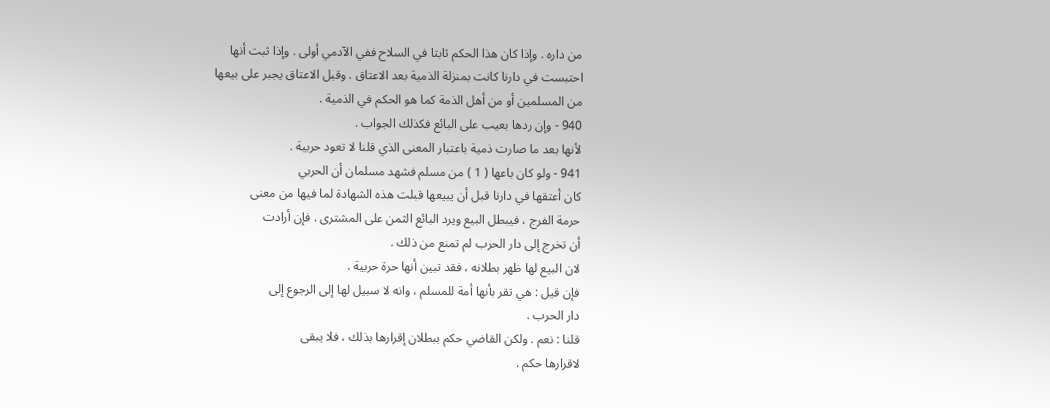من داره . وإذا كان هذا الحكم ثابتا في السلاح ففي الآدمي أولى . وإذا ثبت أنها
احتبست في دارنا كانت بمنزلة الذمية بعد الاعتاق . وقبل الاعتاق يجبر على بيعها
من المسلمين أو من أهل الذمة كما هو الحكم في الذمية .
940 - وإن ردها بعيب على البائع فكذلك الجواب .
لأنها بعد ما صارت ذمية باعتبار المعنى الذي قلنا لا تعود حربية .
941 - ولو كان باعها ( 1 ) من مسلم فشهد مسلمان أن الحربي
كان أعتقها في دارنا قبل أن يبيعها قبلت هذه الشهادة لما فيها من معنى
حرمة الفرج ، فيبطل البيع ويرد البائع الثمن على المشترى . فإن أرادت
أن تخرج إلى دار الحرب لم تمنع من ذلك .
لان البيع لها ظهر بطلانه ، فقد تبين أنها حرة حربية .
فإن قيل : هي تقر بأنها أمة للمسلم ، وانه لا سبيل لها إلى الرجوع إلى
دار الحرب .
قلنا : نعم . ولكن القاضي حكم ببطلان إقرارها بذلك ، فلا يبقى
لاقرارها حكم .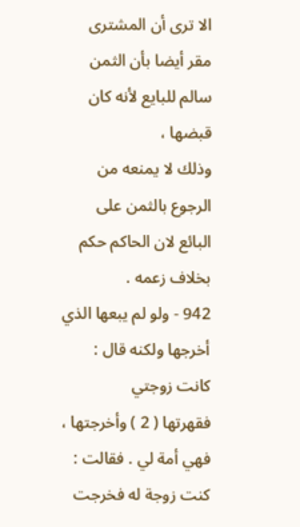الا ترى أن المشترى مقر أيضا بأن الثمن سالم للبايع لأنه كان قبضها ،
وذلك لا يمنعه من الرجوع بالثمن على البائع لان الحاكم حكم بخلاف زعمه .
942 - ولو لم يبعها الذي أخرجها ولكنه قال : كانت زوجتي
فقهرتها ( 2 ) وأخرجتها ، فهي أمة لي . فقالت : كنت زوجة له فخرجت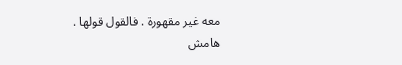معه غير مقهورة . فالقول قولها .
هامش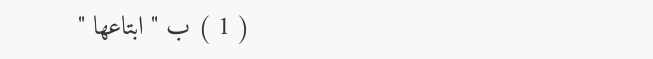( 1 ) ب " ابتاعها "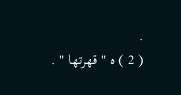.
( 2 ) ه " قهرتها " .